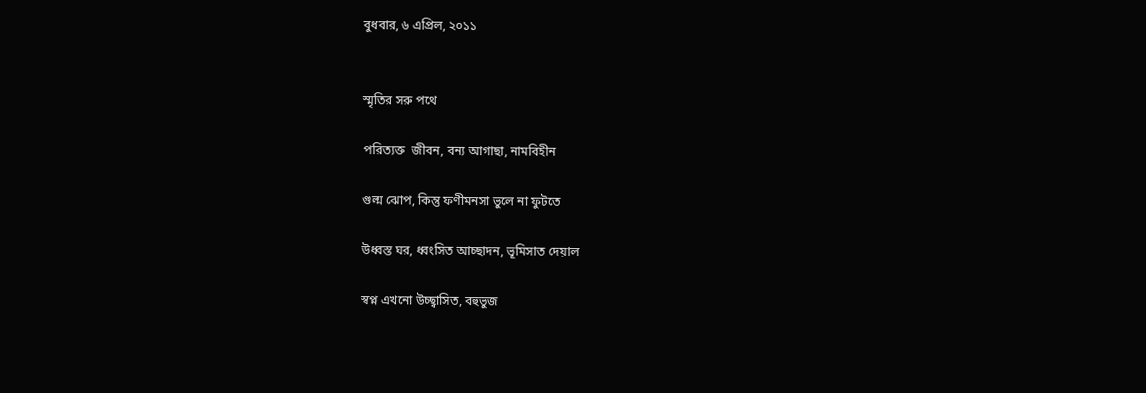বুধবার, ৬ এপ্রিল, ২০১১


স্মৃতির সরু পথে

পরিত্যক্ত  জীবন, বন্য আগাছা, নামবিহীন

গুল্ম ঝোপ, কিন্তু ফণীমনসা ভুলে না ফুটতে

উধ্বস্ত ঘর, ধ্বংসিত আচ্ছাদন, ভূমিসাত দেয়াল

স্বপ্ন এখনো উচ্ছ্বাসিত, বহুভুজ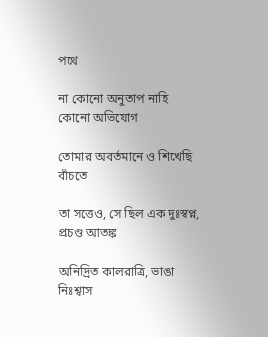পথে

না কোনো অনুতাপ নাহি কোনো অভিযোগ

তোমার অবর্তমানে ও শিখেছি বাঁচতে

তা সত্তেও, সে ছিল এক দুঃস্বপ্ন, প্রচণ্ড আতঙ্ক

অনিদ্রিত কালরাত্রি, ভাঙা নিঃশ্বাস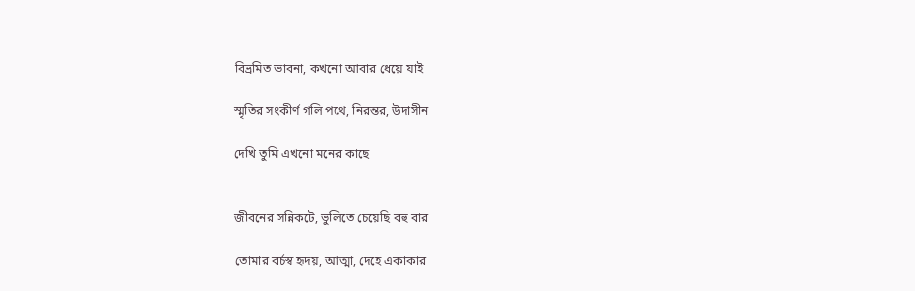বিভ্রমিত ভাবনা, কখনো আবার ধেয়ে যাই

স্মৃতির সংকীর্ণ গলি পথে, নিরন্তর, উদাসীন

দেখি তুমি এখনো মনের কাছে


জীবনের সন্নিকটে, ভুলিতে চেয়েছি বহু বার

তোমার বর্চস্ব হৃদয়, আত্মা, দেহে একাকার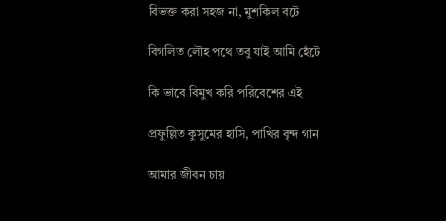বিভক্ত করা সহজ না, মুশকিল বটে

বিগলিত লৌহ পথে তবু যাই আমি হেঁটে

কি ভাবে বিমুখ করি পরিবেশের এই

প্রফুল্লিত কুসুমের হাসি, পাখির বৃন্দ গান

আমার জীবন চায়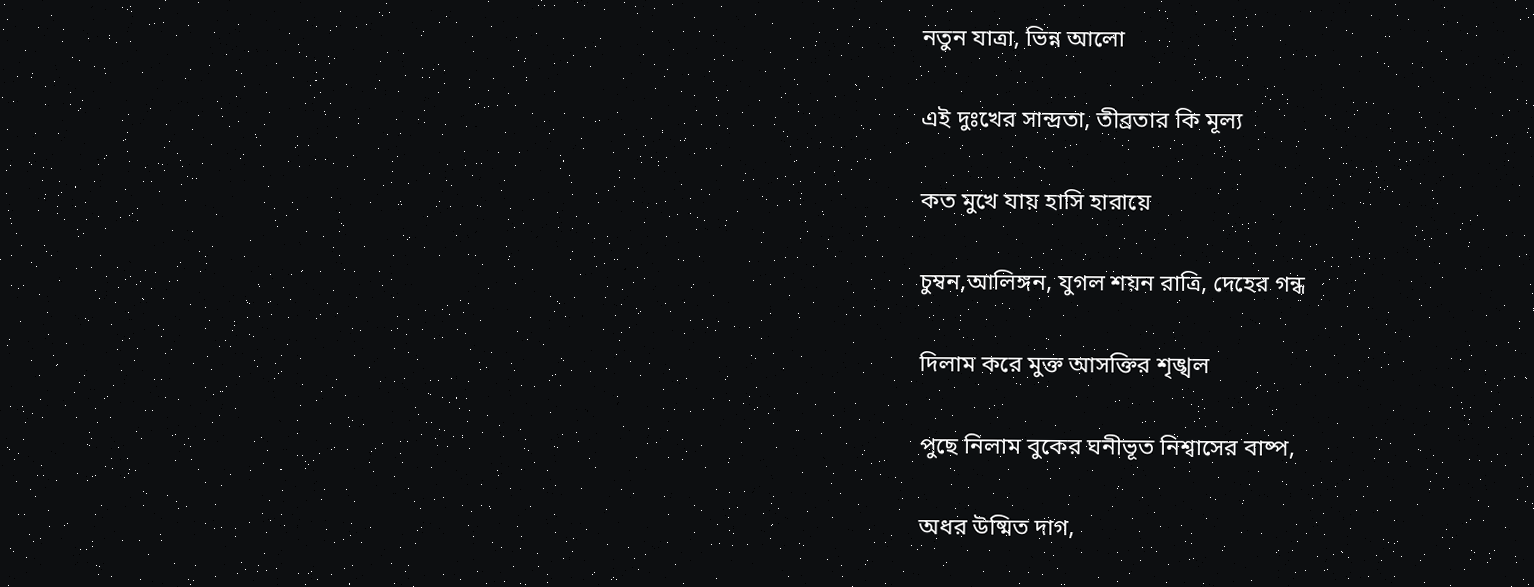নতুন যাত্রা, ভিন্ন আলো

এই দুঃখের সান্দ্রতা, তীব্রতার কি মূল্য

কত মুখে যায় হাসি হারায়ে

চুম্বন,আলিঙ্গন, যুগল শয়ন রাত্রি, দেহের গন্ধ

দিলাম করে মুক্ত আসক্তির শৃঙ্খল

পুছে নিলাম বুকের ঘনীভূত নিশ্বাসের বাষ্প,

অধর উষ্মিত দাগ,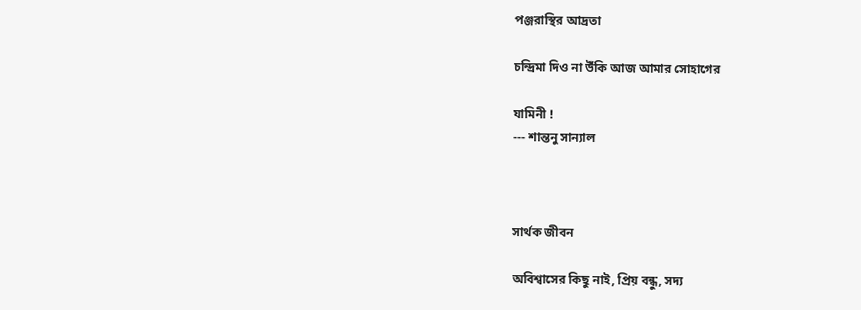পঞ্জরাস্থির আদ্রতা

চন্দ্রিমা দিও না উঁকি আজ আমার সোহাগের

যামিনী !
--- শান্তনু সান্যাল



সার্থক জীবন

অবিশ্বাসের কিছু নাই, প্রিয় বন্ধু, সদ্য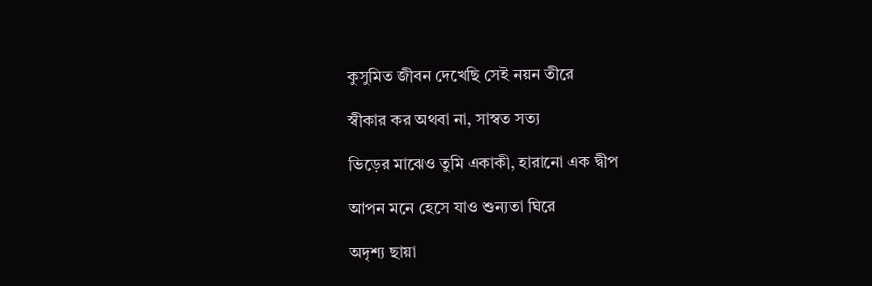কুসুমিত জীবন দেখেছি সেই নয়ন তীরে

স্বীকার কর অথবা না, সাস্বত সত্য

ভিড়ের মাঝেও তুমি একাকী, হারানো এক দ্বীপ

আপন মনে হেসে যাও শুন্যতা ঘিরে

অদৃশ্য ছায়া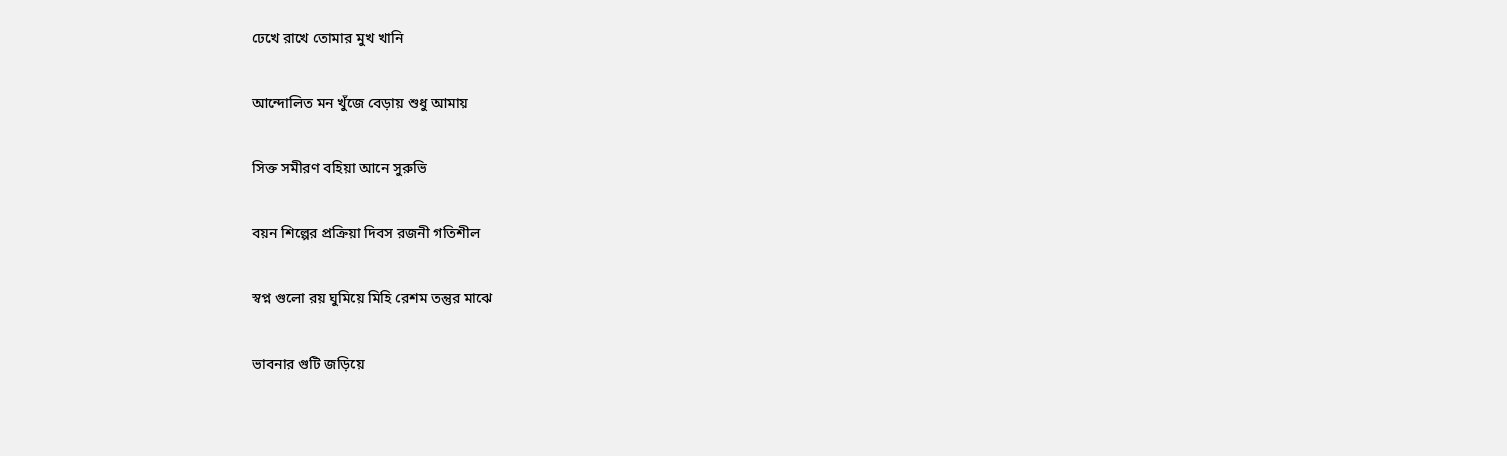ঢেখে রাখে তোমার মুখ খানি

আন্দোলিত মন খুঁজে বেড়ায় শুধু আমায়

সিক্ত সমীরণ বহিয়া আনে সুরুভি

বয়ন শিল্পের প্রক্রিয়া দিবস রজনী গতিশীল

স্বপ্ন গুলো রয় ঘুমিয়ে মিহি রেশম তন্তুর মাঝে

ভাবনার গুটি জড়িয়ে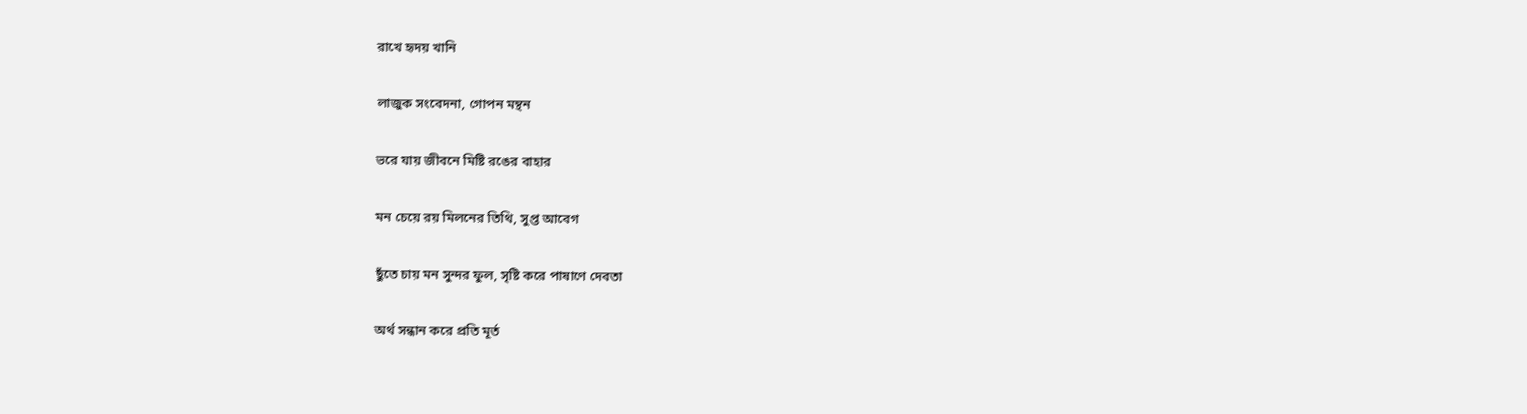রাখে হৃদয় খানি

লাজুক সংবেদনা, গোপন মন্থন

ভরে যায় জীবনে মিষ্টি রঙের বাহার

মন চেয়ে রয় মিলনের তিথি, সুপ্ত আবেগ

ছুঁতে চায় মন সুন্দর ফুল, সৃষ্টি করে পাষাণে দেবতা

অর্থ সন্ধান করে প্রতি মূর্ত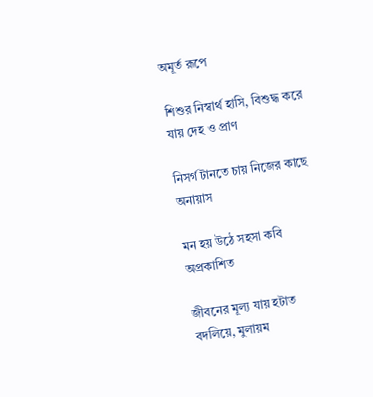অমূর্ত রূপে

শিশুর নিস্বার্থ হাসি, বিশুদ্ধ করে যায় দেহ ও প্রাণ

নিসর্গ টানতে চায় নিজের কাছে অনায়াস

মন হয় উঠে সহসা কবি অপ্রকাশিত

জীবনের মূল্য যায় হটাত বদলিয়ে, মুলায়ম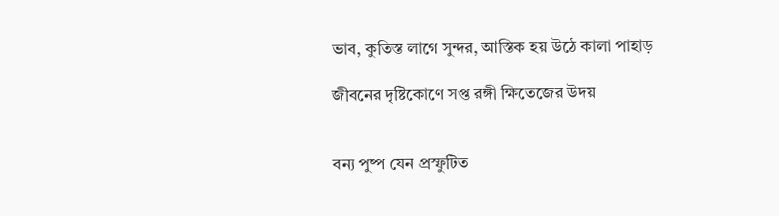ভাব, কুতিস্ত লাগে সুন্দর, আস্তিক হয় উঠে কালা পাহাড়

জীবনের দৃষ্টিকোণে সপ্ত রঙ্গী ক্ষিতেজের উদয়


বন্য পুষ্প যেন প্রস্ফুটিত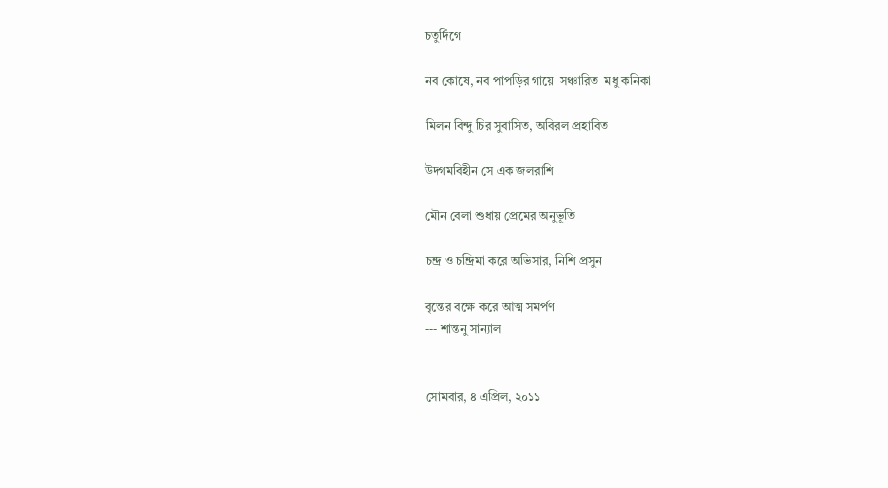চতুর্দিগে

নব কোষে, নব পাপড়ির গায়ে  সঞ্চারিত  মধু কনিকা

মিলন বিন্দু চির সুবাসিত, অবিরল প্রহাবিত

উদ্গমবিহীন সে এক জলরাশি

মৌন বেলা শুধায় প্রেমের অনুভূতি

চন্দ্র ও চন্দ্রিমা করে অভিসার, নিশি প্রসুন

বৃন্তের বক্ষে করে আত্ম সমর্পণ
--- শান্তনু সান্যাল


সোমবার, ৪ এপ্রিল, ২০১১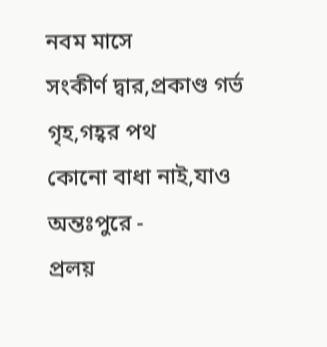নবম মাসে
সংকীর্ণ দ্বার,প্রকাণ্ড গর্ভ গৃহ,গহ্বর পথ
কোনো বাধা নাই,যাও অন্তঃপুরে -
প্রলয়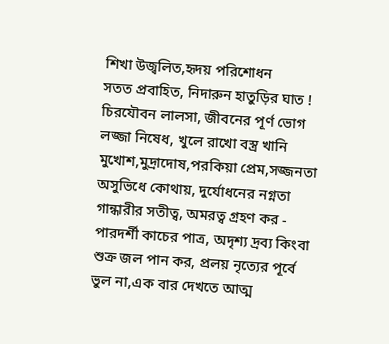শিখা উজ্বলিত,হৃদয় পরিশোধন
সতত প্রবাহিত, নিদারুন হাতুড়ির ঘাত !
চিরযৌবন লালসা, জীবনের পূর্ণ ভোগ
লজ্জা নিষেধ, খুলে রাখো বস্ত্র খানি
মুখোশ,মুদ্রাদোষ,পরকিয়া প্রেম,সজ্জনতা
অসুভিধে কোথায়, দুর্যোধনের নগ্নতা
গান্ধারীর সতীত্ব, অমরত্ব গ্রহণ কর -
পারদর্শী কাচের পাত্র, অদৃশ্য দ্রব্য কিংবা
শুক্র জল পান কর, প্রলয় নৃত্যের পূর্বে
ভুল না,এক বার দেখতে আত্ম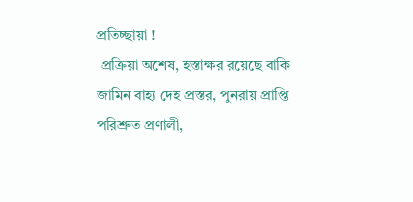প্রতিচ্ছায়া !
 প্রক্রিয়া অশেষ, হস্তাক্ষর রয়েছে বাকি
জামিন বাহ্য দেহ প্রস্তর, পুনরায় প্রাপ্তি
পরিশ্রুত প্রণালী,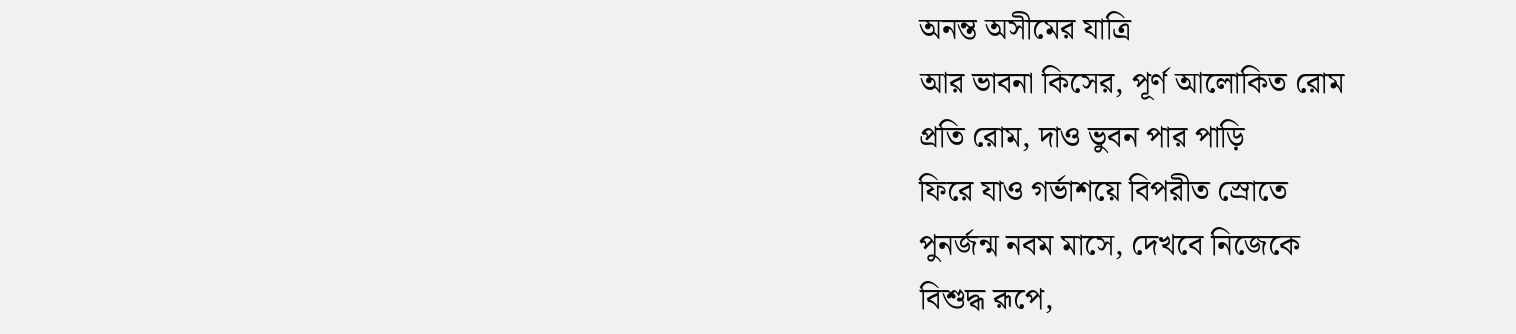অনন্ত অসীমের যাত্রি
আর ভাবনা কিসের, পূর্ণ আলোকিত রোম
প্রতি রোম, দাও ভুবন পার পাড়ি
ফিরে যাও গর্ভাশয়ে বিপরীত স্রোতে
পুনর্জন্ম নবম মাসে, দেখবে নিজেকে
বিশুদ্ধ রূপে,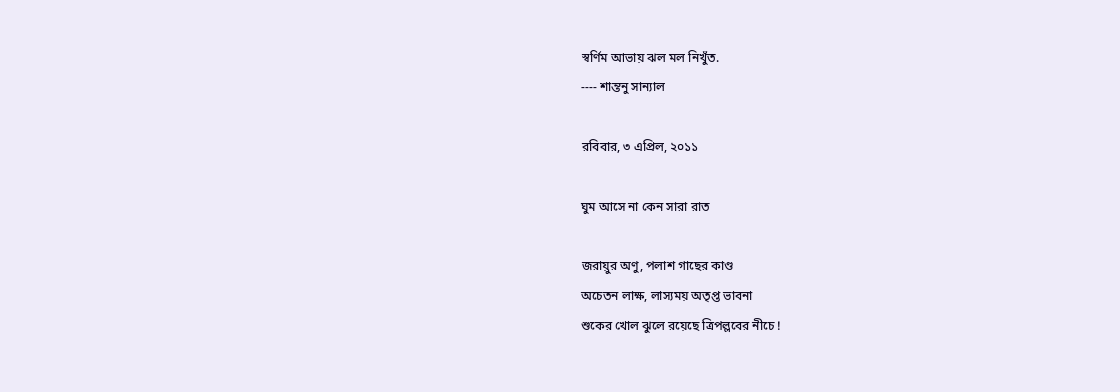স্বর্ণিম আভায় ঝল মল নিখুঁত.
---- শান্তনু সান্যাল

রবিবার, ৩ এপ্রিল, ২০১১

ঘুম আসে না কেন সারা রাত

জরায়ুর অণু, পলাশ গাছের কাণ্ড
অচেতন লাক্ষ, লাস্যময় অতৃপ্ত ভাবনা
শুকের খোল ঝুলে রয়েছে ত্রিপল্লবের নীচে !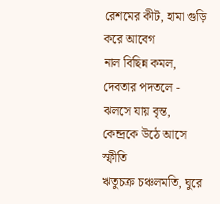রেশমের কীট, হামা গুড়ি করে আবেগ
নাল বিছিন্ন কমল, দেবতার পদতলে -
ঝলসে যায় বৃন্ত, কেন্দ্রকে উঠে আসে স্ফীতি
ঋতুচক্র চঞ্চলমতি, ঘুরে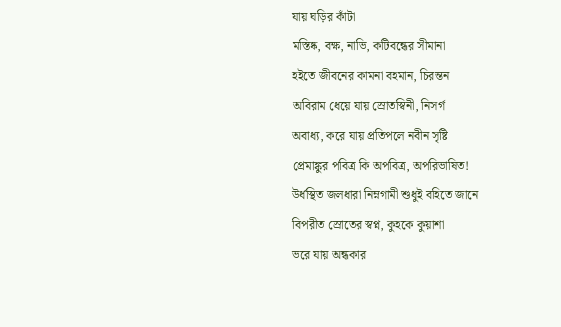যায় ঘড়ির কাঁটা
মস্তিষ্ক, বক্ষ, নাভি, কটিবন্ধের সীমানা
হইতে জীবনের কামনা বহমান, চিরন্তন
অবিরাম ধেয়ে যায় স্রোতস্বিনী, নিসর্গ
অবাধ্য, করে যায় প্রতিপলে নবীন সৃষ্টি
প্রেমাঙ্কুর পবিত্র কি অপবিত্র, অপরিভাষিত!
উর্ধস্থিত জলধারা নিম্নগামী শুধুই বহিতে জানে
বিপরীত স্রোতের স্বপ্ন, কুহকে কুয়াশা
ভরে যায় অন্ধকার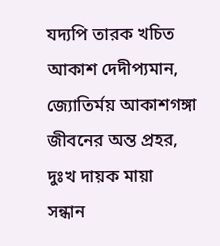যদ্যপি তারক খচিত
আকাশ দেদীপ্যমান, জ্যোতির্ময় আকাশগঙ্গা
জীবনের অন্ত প্রহর, দুঃখ দায়ক মায়া
সন্ধান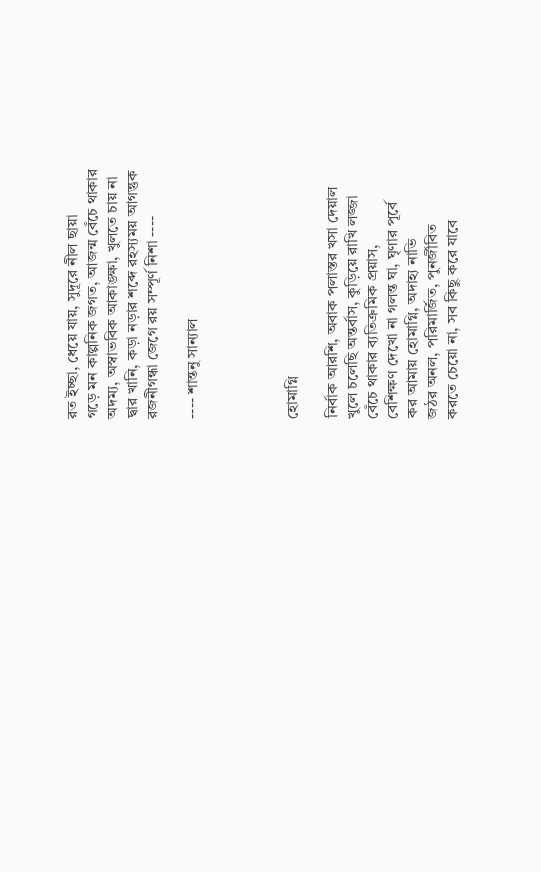রত ইচ্ছা, ধেয়ে যায়, সুদূরে নীল ছায়া
গড়ে মন কাল্পনিক জগত, আজন্ম বেঁচে থাকার
অদম্য, অস্বাভবিক আকাঙ্ক্ষা, খুলতে চায় না
দ্বার খানি, কড়া নড়ার শব্দে রহস্যময় আগন্তুক
রজনীগন্ধা জেগে রয় সম্পূর্ণ নিশা ----

---- শান্তনু সান্যাল




হোমাগ্নি

নির্বাক আরশি, অবাক পলাস্তর খসা দেয়াল
খুলে চলেছি অন্তর্বাস, কুড়িয়ে রাখি লজ্জা
বেঁচে থাকার ব্যতিক্রমিক প্রয়াস,
বেশিক্ষণ দেখো না গলন্ত ঘা, ঘৃণার পূর্বে
কর আমায় হোমাগ্নি, অদাহ্য নাভি
জঠর অনল, পরিমার্জিত, পুনর্জীবিত
করতে চেয়ো না, সব কিছু করে যাবে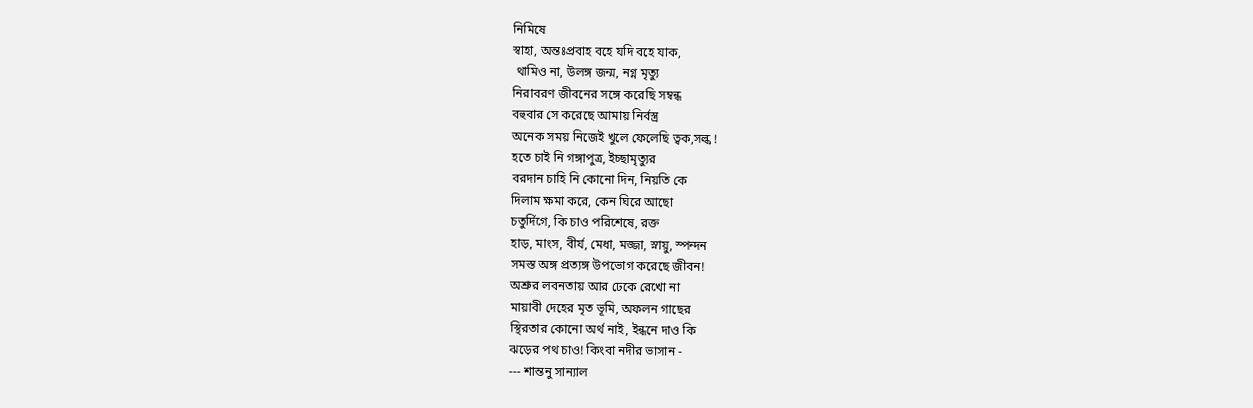নিমিষে
স্বাহা, অন্তঃপ্রবাহ বহে যদি বহে যাক,
 থামিও না, উলঙ্গ জন্ম, নগ্ন মৃত্যু
নিরাবরণ জীবনের সঙ্গে করেছি সম্বন্ধ
বহুবার সে করেছে আমায় নির্বস্ত্র
অনেক সময় নিজেই খুলে ফেলেছি ত্বক,সল্ক !
হতে চাই নি গঙ্গাপুত্র, ইচ্ছামৃত্যুর
বরদান চাহি নি কোনো দিন, নিয়তি কে
দিলাম ক্ষমা করে, কেন ঘিরে আছো
চতুর্দিগে, কি চাও পরিশেষে, রক্ত
হাড়, মাংস, বীর্য, মেধা, মজ্জা, স্নায়ু, স্পন্দন
সমস্ত অঙ্গ প্রত্যঙ্গ উপভোগ করেছে জীবন!
অশ্রুর লবনতায় আর ঢেকে রেখো না
মায়াবী দেহের মৃত ভূমি, অফলন গাছের
স্থিরতার কোনো অর্থ নাই, ইন্ধনে দাও কি
ঝড়ের পথ চাও! কিংবা নদীর ভাসান -
--- শান্তনু সান্যাল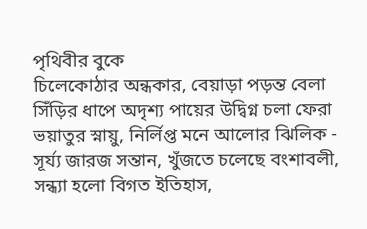পৃথিবীর বুকে
চিলেকোঠার অন্ধকার, বেয়াড়া পড়ন্ত বেলা
সিঁড়ির ধাপে অদৃশ্য পায়ের উদ্বিগ্ন চলা ফেরা
ভয়াতুর স্নায়ু, নির্লিপ্ত মনে আলোর ঝিলিক -
সূর্য্য জারজ সন্তান, খুঁজতে চলেছে বংশাবলী,
সন্ধ্যা হলো বিগত ইতিহাস,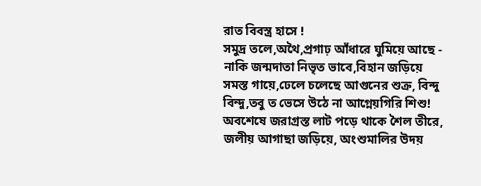রাত বিবস্ত্র হাসে !
সমুদ্র তলে,অথৈ,প্রগাঢ় আঁধারে ঘুমিয়ে আছে -
নাকি জন্মদাতা নিভৃত ভাবে,বিহান জড়িয়ে
সমস্ত গায়ে,ঢেলে চলেছে আগুনের শুক্র, বিন্দু
বিন্দু,তবু ত ভেসে উঠে না আগ্নেয়গিরি শিশু!
অবশেষে জরাগ্রস্ত লাট পড়ে থাকে শৈল তীরে,
জলীয় আগাছা জড়িয়ে, অংশুমালির উদয়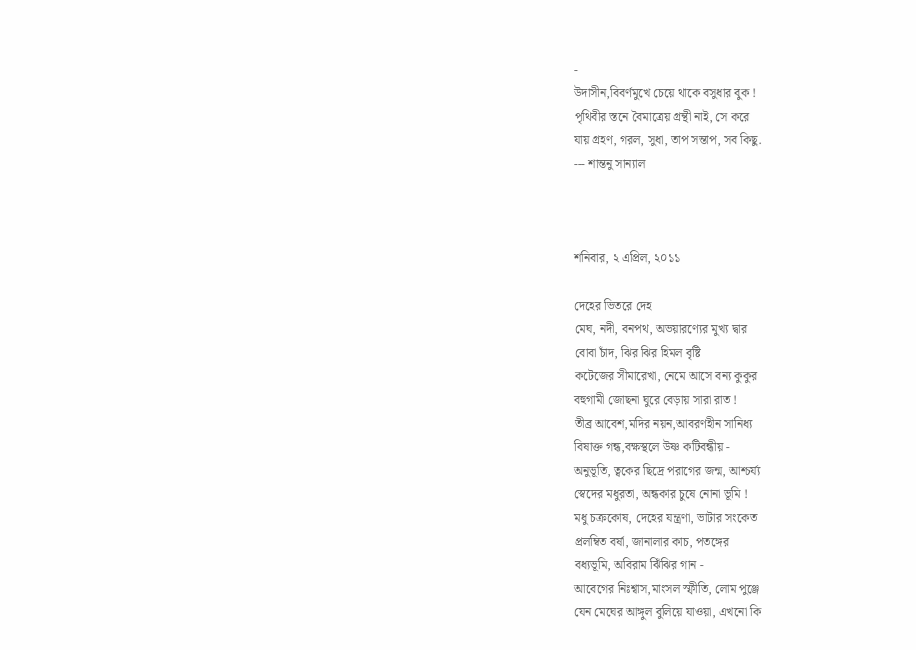-
উদাসীন,বিবর্ণমুখে চেয়ে থাকে বসুধার বুক !
পৃথিবীর স্তনে বৈমাত্রেয় গ্রন্থী নাই, সে করে
যায় গ্রহণ, গরল, সুধা, তাপ সন্তাপ, সব কিছু.
--- শান্তনু সান্যাল



শনিবার, ২ এপ্রিল, ২০১১

দেহের ভিতরে দেহ
মেঘ, নদী, বনপথ, অভয়ারণ্যের মুখ্য দ্বার
বোবা চাঁদ, ঝির ঝির হিমল বৃষ্টি
কটেজের সীমারেখা, নেমে আসে বন্য কুকুর
বহুগামী জোছনা ঘুরে বেড়ায় সারা রাত !
তীব্র আবেশ,মদির নয়ন,আবরণহীন সানিধ্য
বিষাক্ত গন্ধ,বক্ষস্থলে উষ্ণ কটিবন্ধীয় -
অনুভূতি, ত্বকের ছিদ্রে পরাগের জন্ম, আশ্চর্য্য
স্বেদের মধুরতা, অন্ধকার চুষে নোনা ভূমি !
মধু চক্রকোষ, দেহের যন্ত্রণা, ভাটার সংকেত
প্রলম্বিত বর্ষা, জানালার কাচ, পতঙ্গের
বধ্যভূমি, অবিরাম ঝিঁঝির গান -
আবেগের নিঃশ্বাস,মাংসল স্ফীতি, লোম পুঞ্জে
যেন মেঘের আঙ্গুল বুলিয়ে যাওয়া, এখনো কি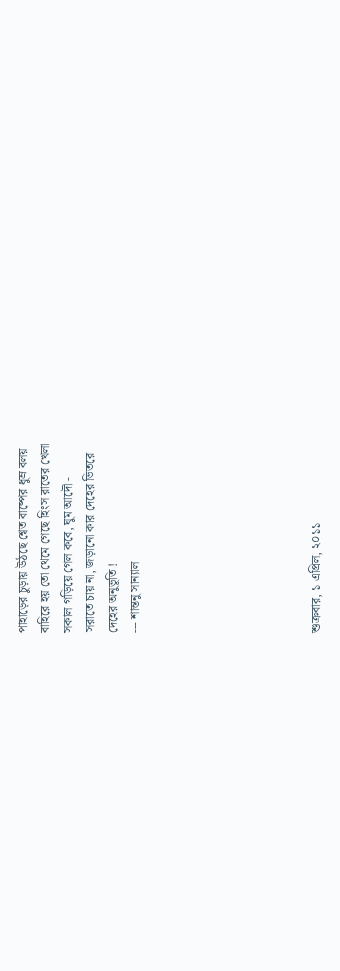পাহাড়ের চুড়ায় উঠছে শ্বেত বাষ্পের ধুম্র বলয়
বাহিরে হয় তো থেমে গেছে হিংস রাতের খেলা
সকাল গড়িয়ে গেল কবে, ঘুম আদৌ -
সরাতে চায় না, জড়ানো কার দেহের ভিতরে
দেহের অনুভূতি !
--- শান্তনু সান্যাল







শুক্রবার, ১ এপ্রিল, ২০১১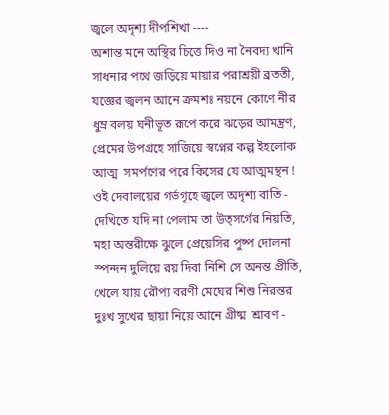জ্বলে অদৃশ্য দীপশিখা ----
অশান্ত মনে অস্থির চিত্তে দিও না নৈবদ্য খানি
সাধনার পথে জড়িয়ে মায়ার পরাশ্রয়ী ব্রততী,
যজ্ঞের জ্বলন আনে ক্রমশঃ নয়নে কোণে নীর
ধুম্র বলয় ঘনীভূত রূপে করে ঝড়ের আমন্ত্রণ,
প্রেমের উপগ্রহে সাজিয়ে স্বপ্নের কল্প ইহলোক
আত্ম  সমর্পণের পরে কিসের যে আত্মমন্থন !
ওই দেবালয়ের গর্ভগৃহে জ্বলে অদৃশ্য বাতি -
দেখিতে যদি না পেলাম তা উত্সর্গের নিয়তি,
মহা অন্তরীক্ষে ঝুলে প্রেয়েসির পুষ্প দোলনা
স্পন্দন দুলিয়ে রয় দিবা নিশি সে অনন্ত প্রীতি,
খেলে যায় রৌপ্য বরণী মেঘের শিশু নিরন্তর
দুঃখ সুখের ছায়া নিয়ে আনে গ্রীষ্ম  শ্রাবণ -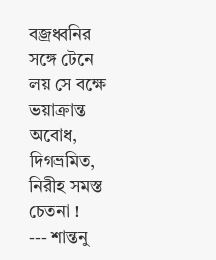বজ্রধ্বনির সঙ্গে টেনে লয় সে বক্ষে ভয়াক্রান্ত
অবোধ, দিগভ্রমিত, নিরীহ সমস্ত চেতনা !
--- শান্তনু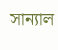সান্যাল